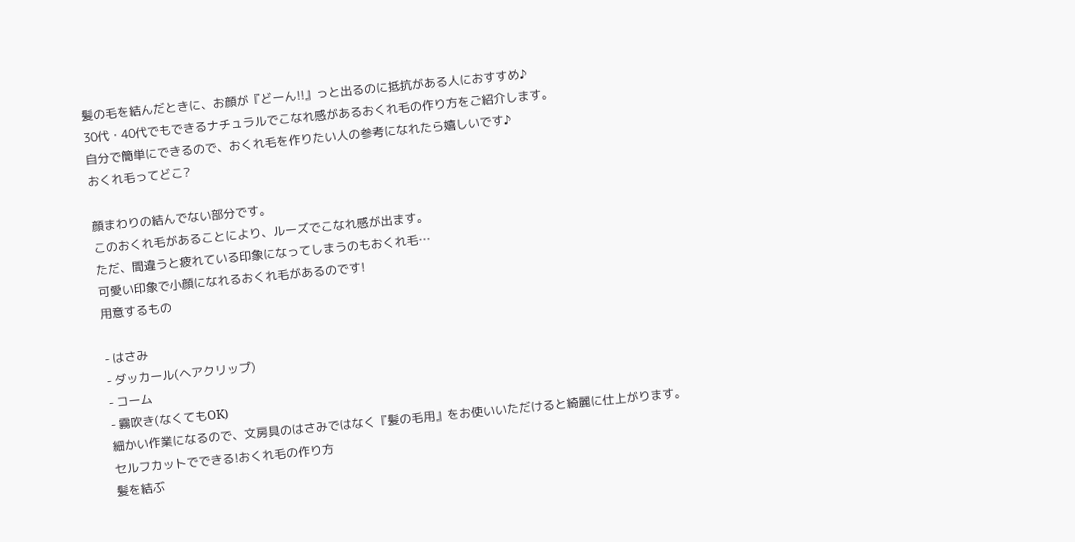髪の毛を結んだときに、お顔が『どーん!!』っと出るのに抵抗がある人におすすめ♪
30代・40代でもできるナチュラルでこなれ感があるおくれ毛の作り方をご紹介します。
自分で簡単にできるので、おくれ毛を作りたい人の参考になれたら嬉しいです♪
おくれ毛ってどこ?

顔まわりの結んでない部分です。
このおくれ毛があることにより、ルーズでこなれ感が出ます。
ただ、間違うと疲れている印象になってしまうのもおくれ毛…
可愛い印象で小顔になれるおくれ毛があるのです!
用意するもの

- はさみ
- ダッカール(ヘアクリップ)
- コーム
- 霧吹き(なくてもOK)
細かい作業になるので、文房具のはさみではなく『髪の毛用』をお使いいただけると綺麗に仕上がります。
セルフカットでできる!おくれ毛の作り方
髪を結ぶ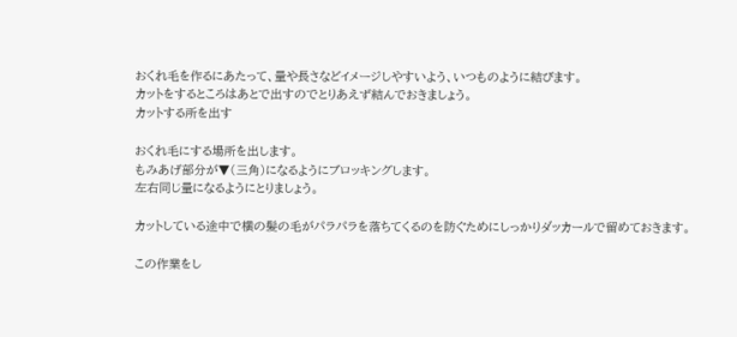おくれ毛を作るにあたって、量や長さなどイメージしやすいよう、いつものように結びます。
カットをするところはあとで出すのでとりあえず結んでおきましょう。
カットする所を出す

おくれ毛にする場所を出します。
もみあげ部分が▼(三角)になるようにブロッキングします。
左右同じ量になるようにとりましょう。

カットしている途中で横の髪の毛がパラパラを落ちてくるのを防ぐためにしっかりダッカールで留めておきます。

この作業をし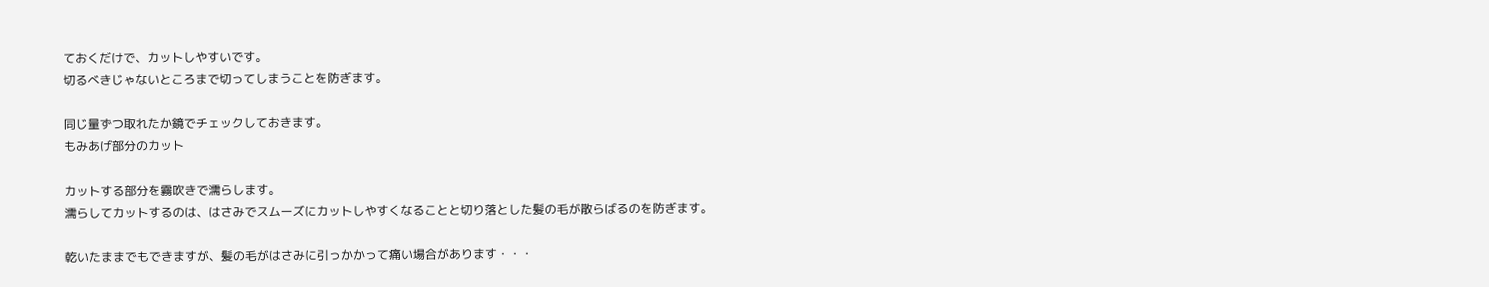ておくだけで、カットしやすいです。
切るべきじゃないところまで切ってしまうことを防ぎます。

同じ量ずつ取れたか鏡でチェックしておきます。
もみあげ部分のカット

カットする部分を霧吹きで濡らします。
濡らしてカットするのは、はさみでスムーズにカットしやすくなることと切り落とした髪の毛が散らばるのを防ぎます。

乾いたままでもできますが、髪の毛がはさみに引っかかって痛い場合があります・・・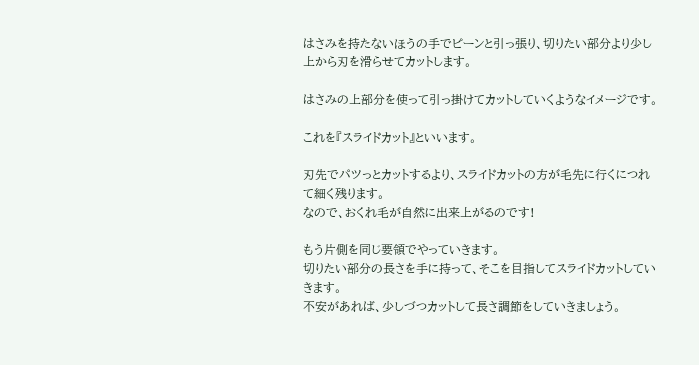はさみを持たないほうの手でピーンと引っ張り、切りたい部分より少し上から刃を滑らせてカットします。

はさみの上部分を使って引っ掛けてカットしていくようなイメージです。

これを『スライドカット』といいます。

刃先でパツっとカットするより、スライドカットの方が毛先に行くにつれて細く残ります。
なので、おくれ毛が自然に出来上がるのです!

もう片側を同じ要領でやっていきます。
切りたい部分の長さを手に持って、そこを目指してスライドカットしていきます。
不安があれば、少しづつカットして長さ調節をしていきましょう。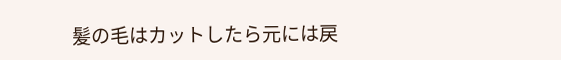髪の毛はカットしたら元には戻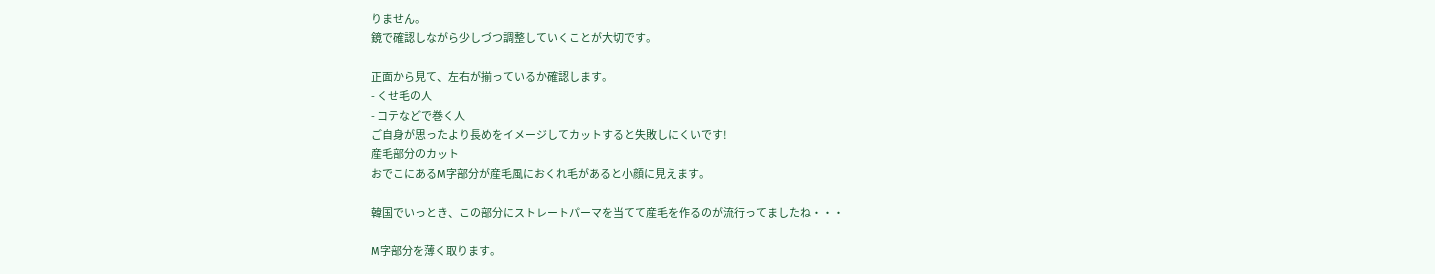りません。
鏡で確認しながら少しづつ調整していくことが大切です。

正面から見て、左右が揃っているか確認します。
- くせ毛の人
- コテなどで巻く人
ご自身が思ったより長めをイメージしてカットすると失敗しにくいです!
産毛部分のカット
おでこにあるМ字部分が産毛風におくれ毛があると小顔に見えます。

韓国でいっとき、この部分にストレートパーマを当てて産毛を作るのが流行ってましたね・・・

М字部分を薄く取ります。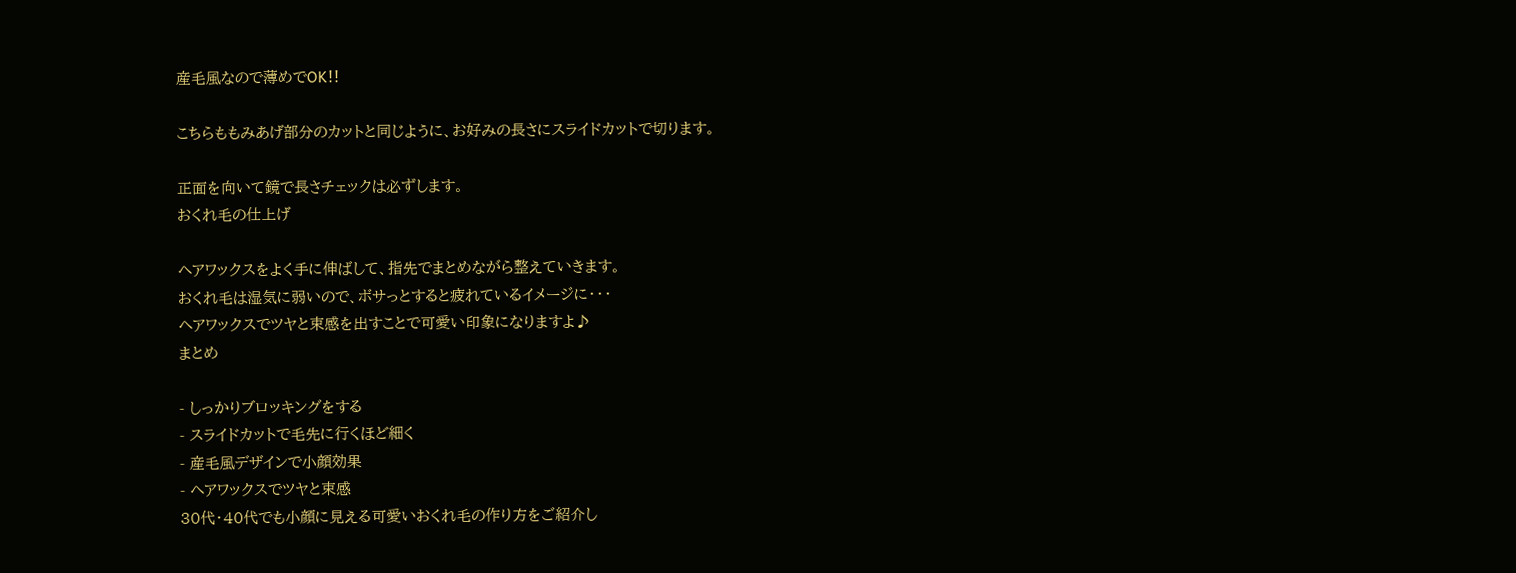産毛風なので薄めでOK!!

こちらももみあげ部分のカットと同じように、お好みの長さにスライドカットで切ります。

正面を向いて鏡で長さチェックは必ずします。
おくれ毛の仕上げ

ヘアワックスをよく手に伸ばして、指先でまとめながら整えていきます。
おくれ毛は湿気に弱いので、ボサっとすると疲れているイメージに・・・
ヘアワックスでツヤと束感を出すことで可愛い印象になりますよ♪
まとめ

- しっかりブロッキングをする
- スライドカットで毛先に行くほど細く
- 産毛風デザインで小顔効果
- ヘアワックスでツヤと束感
30代・40代でも小顔に見える可愛いおくれ毛の作り方をご紹介し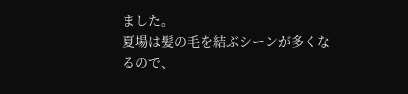ました。
夏場は髪の毛を結ぶシーンが多くなるので、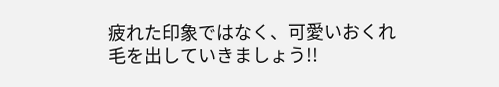疲れた印象ではなく、可愛いおくれ毛を出していきましょう!!